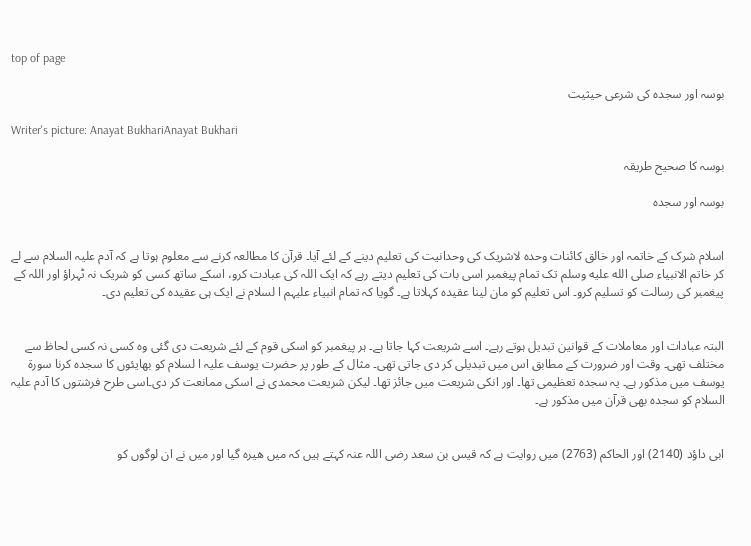top of page

بوسہ اور سجدہ کی شرعی حیثیت

Writer's picture: Anayat BukhariAnayat Bukhari

بوسہ کا صحیح طریقہ

بوسہ اور سجدہ


اسلام شرک کے خاتمہ اور خالق کائنات وحدہ لاشریک کی وحدانیت کی تعلیم دینے کے لئے آیا۔ قرآن کا مطالعہ کرنے سے معلوم ہوتا ہے کہ آدم علیہ السلام سے لے کر خاتم الانبیاء صلى الله عليه وسلم تک تمام پیغمبر اسی بات کی تعلیم دیتے رہے کہ ایک اللہ کی عبادت کرو، اسکے ساتھ کسی کو شریک نہ ٹہراؤ اور اللہ کے پیغمبر کی رسالت کو تسلیم کرو۔ اس تعلیم کو مان لینا عقیدہ کہلاتا ہے۔ گویا کہ تمام انبیاء علیہم ا لسلام نے ایک ہی عقیدہ کی تعلیم دی۔


البتہ عبادات اور معاملات کے قوانین تبدیل ہوتے رہے۔ اسے شریعت کہا جاتا ہے۔ ہر پیغمبر کو اسکی قوم کے لئے شریعت دی گئی وہ کسی نہ کسی لحاظ سے مختلف تھی۔ وقت اور ضرورت کے مطابق اس میں تبدیلی کر دی جاتی تھی۔ مثال کے طور پر حضرت یوسف علیہ ا لسلام کو بھایئوں کا سجدہ کرنا سورۃ یوسف میں مذکور ہے۔ یہ سجدہ تعظیمی تھا۔ اور انکی شریعت میں جائز تھا۔ لیکن شریعت محمدی نے اسکی ممانعت کر دی۔اسی طرح فرشتوں کا آدم علیہ السلام کو سجدہ بھی قرآن میں مذکور ہے۔


ابی داؤد (2140) اور الحاکم (2763) میں روایت ہے کہ قیس بن سعد رضی اللہ عنہ کہتے ہیں کہ میں ھیرہ گیا اور میں نے ان لوگوں کو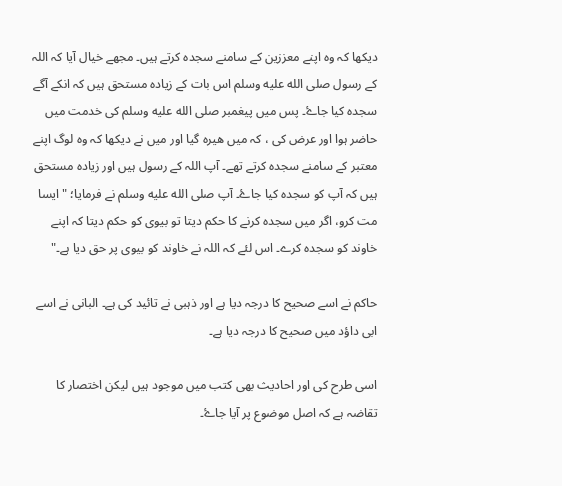دیکھا کہ وہ اپنے معززین کے سامنے سجدہ کرتے ہیں۔ مجھے خیال آیا کہ اللہ کے رسول صلى الله عليه وسلم اس بات کے زیادہ مستحق ہیں کہ انکے آگے سجدہ کیا جاۓ۔ پس میں پیغمبر صلى الله عليه وسلم کی خدمت میں حاضر ہوا اور عرض کی ، کہ میں ھیرہ گیا اور میں نے دیکھا کہ وہ لوگ اپنے معتبر کے سامنے سجدہ کرتے تھے۔ آپ اللہ کے رسول ہیں اور زیادہ مستحق ہیں کہ آپ کو سجدہ کیا جاۓ۔ آپ صلى الله عليه وسلم نے فرمایا؛ "ایسا مت کرو، اگر میں سجدہ کرنے کا حکم دیتا تو بیوی کو حکم دیتا کہ اپنے خاوند کو سجدہ کرے۔ اس لئے کہ اللہ نے خاوند کو بیوی پر حق دیا ہے۔"

حاکم نے اسے صحیح کا درجہ دیا ہے اور ذہبی نے تائید کی ہے۔ البانی نے اسے ابی داؤد میں صحیح کا درجہ دیا ہے۔

اسی طرح کی اور احادیث بھی کتب میں موجود ہیں لیکن اختصار کا تقاضہ ہے کہ اصل موضوع پر آیا جاۓ۔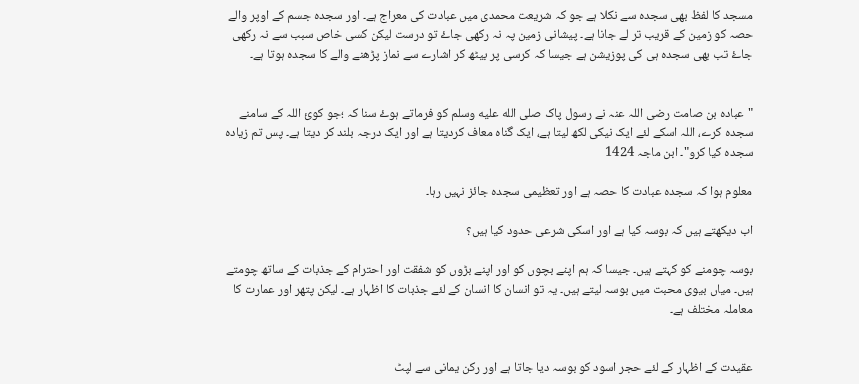مسجد کا لفظ بھی سجدہ سے نکلا ہے جو کہ شریعت محمدی میں عبادت کی معراج ہے۔ اور سجدہ جسم کے اوپر والے حصہ کو زمین کے قریب تر لے جانا ہے۔ پیشانی زمین پہ نہ رکھی جاۓ تو درست لیکن کسی خاص سبب سے نہ رکھی جاۓ تب بھی سجدہ ہی کی پوزیشن ہے جیسا کہ کرسی پر بیٹھ کر اشارے سے نماز پڑھنے والے کا سجدہ ہوتا ہے۔


"عبادہ بن صامت رضی اللہ عنہ نے رسول پاک صلى الله عليه وسلم کو فرماتے ہوۓ سنا کہ ؛جو کوئ اللہ کے سامنے سجدہ کرے، اللہ اسکے لئے ایک نیکی لکھ لیتا ہے، ایک گناہ معاف کردیتا ہے اور ایک درجہ بلند کر دیتا ہے۔ پس تم زیادہ سجدہ کیا کرو"۔ ابن ماجہ 1424

معلوم ہوا کہ سجدہ عبادت کا حصہ ہے اور تعظیمی سجدہ جائز نہیں رہا۔

اب دیکھتے ہیں کہ بوسہ کیا ہے اور اسکی شرعی حدود کیا ہیں؟

بوسہ چومنے کو کہتے ہیں۔ جیسا کہ ہم اپنے بچوں کو اور اپنے بڑوں کو شفقت اور احترام کے جذبات کے ساتھ چومتے ہیں۔ میاں بیوی محبت میں بوسہ لیتے ہیں۔ یہ تو انسان کا انسان کے لئے جذبات کا اظہار ہے۔ لیکن پتھر اور عمارت کا معاملہ مختلف ہے۔


عقیدت کے اظہار کے لئے حجر اسود کو بوسہ دیا جاتا ہے اور رکن یمانی سے لپٹ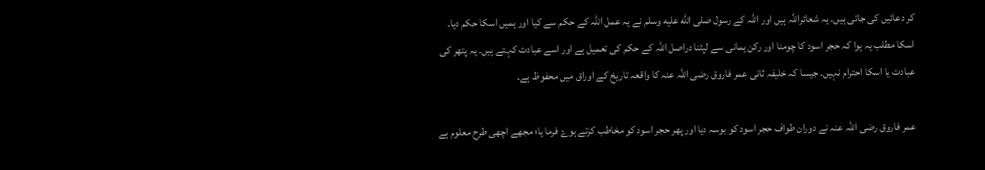کر دعائیں کی جاتی ہیں۔ یہ شعائراللہ ہیں اور اللہ کے رسول صلى الله عليه وسلم نے یہ عمل اللہ کے حکم سے کیا اور ہمیں اسکا حکم دیا۔ اسکا مطلب یہ ہوا کہ حجر اسود کا چومنا اور رکن یمانی سے لپٹنا دراصل اللہ کے حکم کی تعمیل ہے اور اسے عبادت کہتے ہیں۔ یہ پتھر کی عبادت یا اسکا احترام نہیں۔ جیسا کہ خلیفہ ثانی عمر فاروق رضی اللہ عنہ کا واقعہ تاریخ کے اوراق میں محفوظ ہے۔

عمر فاروق رضی اللہ عنہ نے دوران طواف حجر اسود کو بوسہ دیا اور پھر حجر اسود کو مخاطب کرتے ہوۓ فرما یا؛ مجھے اچھی طرح معلوم ہے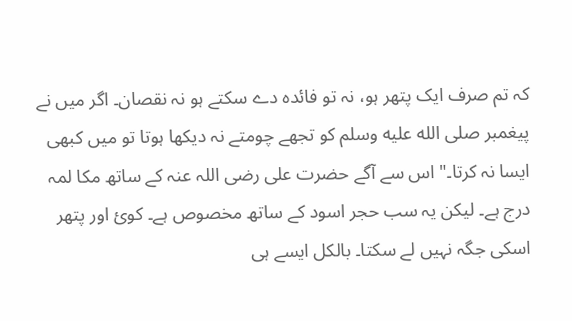کہ تم صرف ایک پتھر ہو، نہ تو فائدہ دے سکتے ہو نہ نقصان۔ اگر میں نے پیغمبر صلى الله عليه وسلم کو تجھے چومتے نہ دیکھا ہوتا تو میں کبھی ایسا نہ کرتا۔" اس سے آگے حضرت علی رضی اللہ عنہ کے ساتھ مکا لمہ درج ہے۔ لیکن یہ سب حجر اسود کے ساتھ مخصوص ہے۔ کوئ اور پتھر اسکی جگہ نہیں لے سکتا۔ بالکل ایسے ہی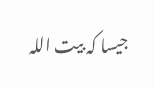جیسا کہ بیت اللہ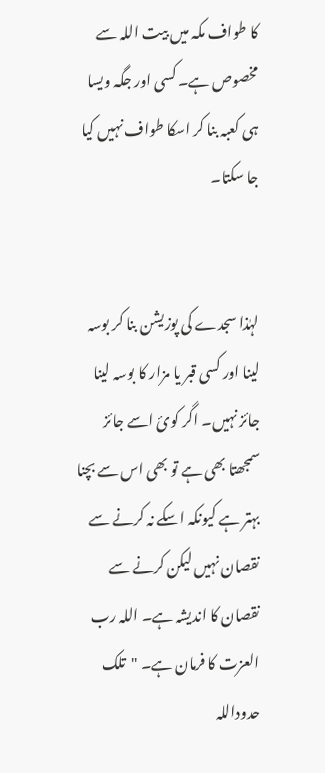کا طواف مکہ میں بیت اللہ سے مخصوص ہے۔ کسی اور جگہ ویسا ہی کعبہ بنا کر اسکا طواف نہیں کیا جا سکتا۔


لہٰذا سجدے کی پوزیشن بنا کر بوسہ لینا اور کسی قبر یا مزار کا بوسہ لینا جائز نہیں۔ اگر کوئ اسے جائز سمجھتا بھی ہے تو بھی اس سے بچنا بہتر ہے کیونکہ اسکے نہ کرنے سے نقصان نہیں لیکن کرنے سے نقصان کا اندیشہ ہے۔ اللہ رب العزت کا فرمان ہے۔ "تلک حدوداللہ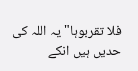فلا تقربوہا" یہ اللہ کی حدیں ہیں انکے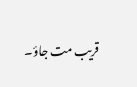قریب مت جاؤ۔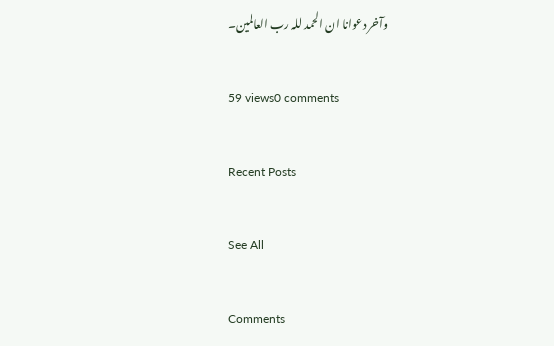وآخر دعوانا ان الحمد للہ رب العالمین۔

59 views0 comments

Recent Posts

See All

Comments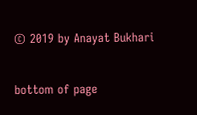© 2019 by Anayat Bukhari

bottom of page